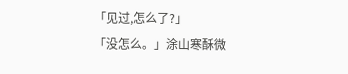「见过,怎么了?」
「没怎么。」涂山寒酥微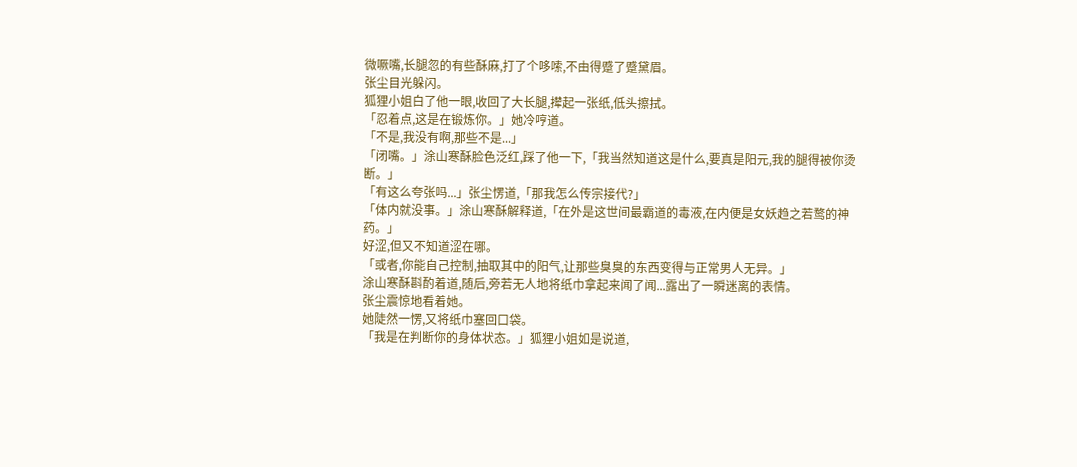微噘嘴,长腿忽的有些酥麻,打了个哆嗦,不由得蹙了蹙黛眉。
张尘目光躲闪。
狐狸小姐白了他一眼,收回了大长腿,撵起一张纸,低头擦拭。
「忍着点,这是在锻炼你。」她冷哼道。
「不是,我没有啊,那些不是...」
「闭嘴。」涂山寒酥脸色泛红,踩了他一下,「我当然知道这是什么,要真是阳元,我的腿得被你烫断。」
「有这么夸张吗...」张尘愣道,「那我怎么传宗接代?」
「体内就没事。」涂山寒酥解释道,「在外是这世间最霸道的毒液,在内便是女妖趋之若鹜的神药。」
好涩,但又不知道涩在哪。
「或者,你能自己控制,抽取其中的阳气,让那些臭臭的东西变得与正常男人无异。」
涂山寒酥斟酌着道,随后,旁若无人地将纸巾拿起来闻了闻...露出了一瞬迷离的表情。
张尘震惊地看着她。
她陡然一愣,又将纸巾塞回口袋。
「我是在判断你的身体状态。」狐狸小姐如是说道,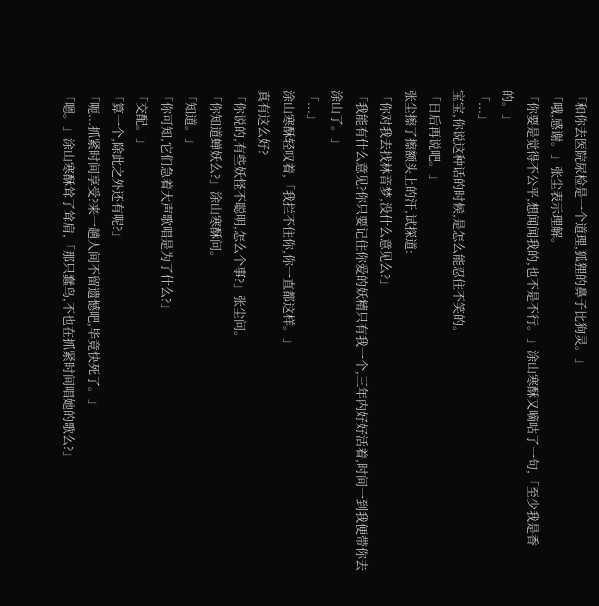「和你去医院尿检是一个道理,狐狸的鼻子比狗灵。」
「哦,感谢。」张尘表示理解。
「你要是觉得不公平,想闻闻我的,也不是不行。」涂山寒酥又嘀咕了一句,「至少我是香的。」
「...」
宝宝,你说这种话的时候,是怎么能忍住不笑的。
「日后再说吧。」
张尘擦了擦额头上的汗,试探道:
「你对我去找林音梦,没什么意见么?」
「我能有什么意见?你只要记住你爱的妖精只有我一个,三年内好好活着,时间一到我便带你去涂山了。」
「...」
涂山寒酥轻叹着,「我拦不住你,你一直都这样。」
真有这么好?
「你说的,有些妖怪不聪明,怎么个事?」张尘问。
「你知道蝉妖么?」涂山寒酥问。
「知道。」
「你可知,它们急着大声歌唱是为了什么?」
「交配。」
「算一个,除此之外还有呢?」
「呃...抓紧时间享受?来一趟人间不留遗憾吧,毕竟快死了。」
「嗯。」涂山寒酥耸了耸肩,「那只蠢鸟,不也在抓紧时间唱她的歌么?」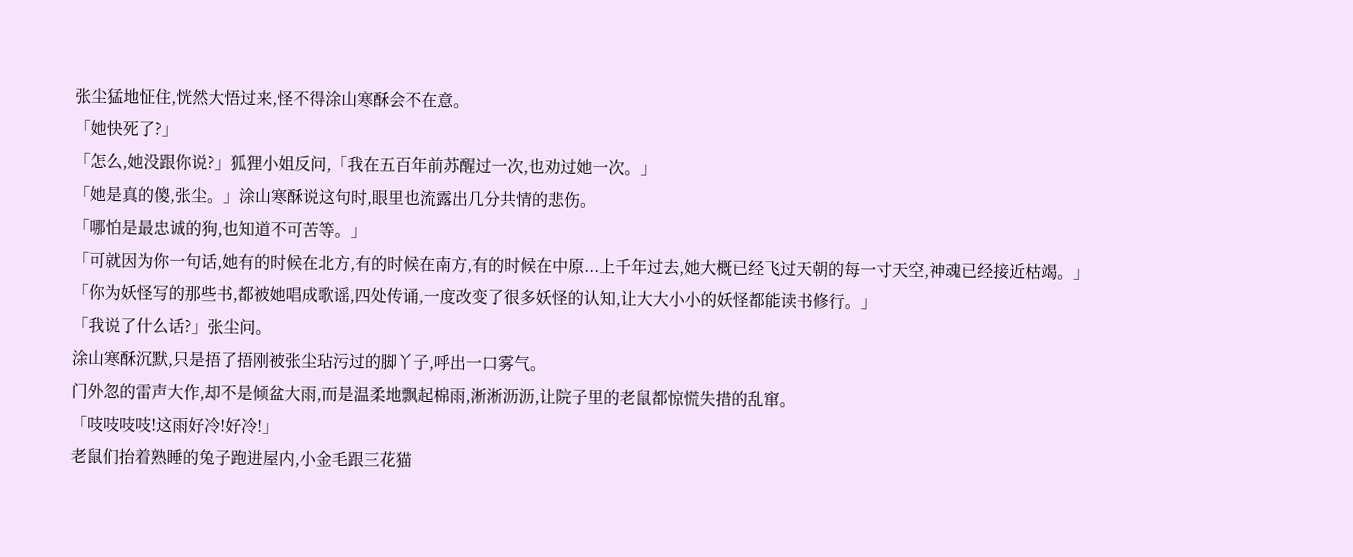张尘猛地怔住,恍然大悟过来,怪不得涂山寒酥会不在意。
「她快死了?」
「怎么,她没跟你说?」狐狸小姐反问,「我在五百年前苏醒过一次,也劝过她一次。」
「她是真的傻,张尘。」涂山寒酥说这句时,眼里也流露出几分共情的悲伤。
「哪怕是最忠诚的狗,也知道不可苦等。」
「可就因为你一句话,她有的时候在北方,有的时候在南方,有的时候在中原...上千年过去,她大概已经飞过天朝的每一寸天空,神魂已经接近枯竭。」
「你为妖怪写的那些书,都被她唱成歌谣,四处传诵,一度改变了很多妖怪的认知,让大大小小的妖怪都能读书修行。」
「我说了什么话?」张尘问。
涂山寒酥沉默,只是捂了捂刚被张尘玷污过的脚丫子,呼出一口雾气。
门外忽的雷声大作,却不是倾盆大雨,而是温柔地飘起棉雨,淅淅沥沥,让院子里的老鼠都惊慌失措的乱窜。
「吱吱吱吱!这雨好冷!好冷!」
老鼠们抬着熟睡的兔子跑进屋内,小金毛跟三花猫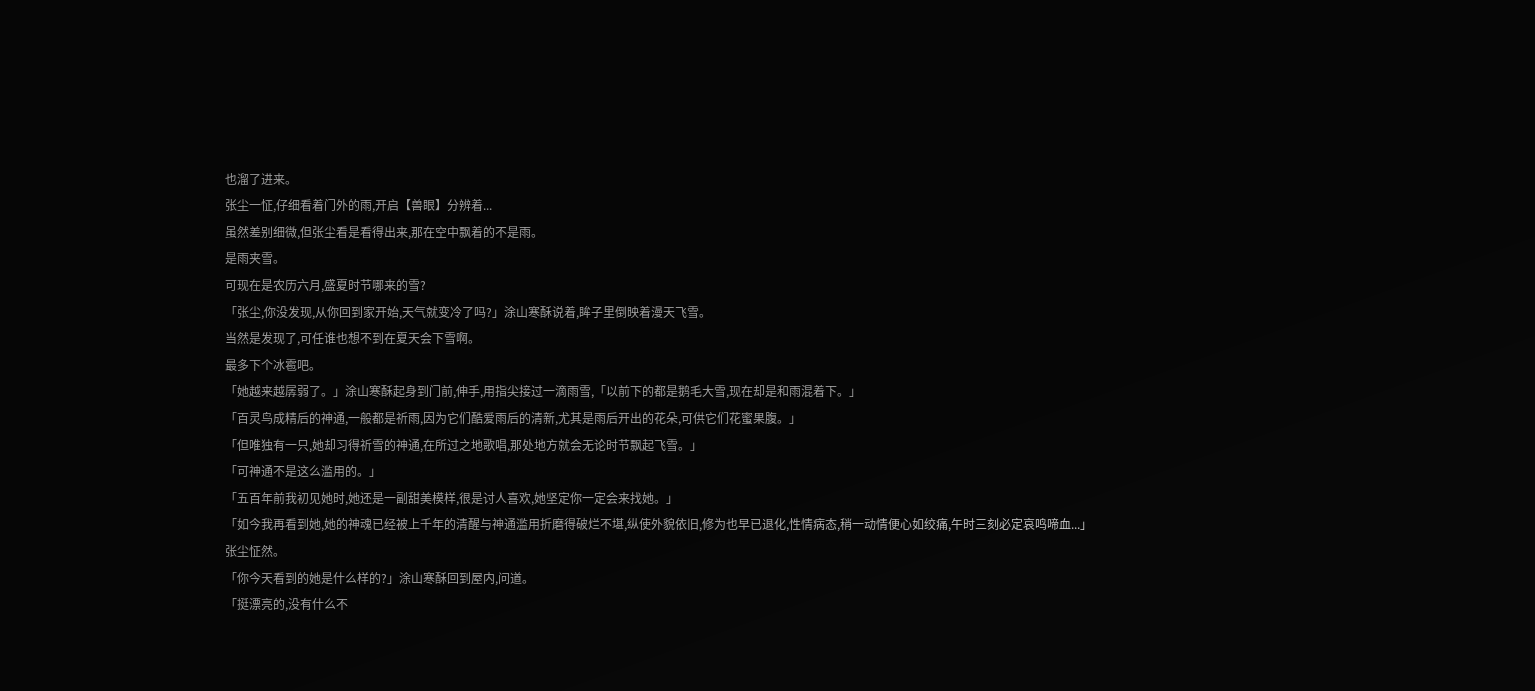也溜了进来。
张尘一怔,仔细看着门外的雨,开启【兽眼】分辨着...
虽然差别细微,但张尘看是看得出来,那在空中飘着的不是雨。
是雨夹雪。
可现在是农历六月,盛夏时节哪来的雪?
「张尘,你没发现,从你回到家开始,天气就变冷了吗?」涂山寒酥说着,眸子里倒映着漫天飞雪。
当然是发现了,可任谁也想不到在夏天会下雪啊。
最多下个冰雹吧。
「她越来越孱弱了。」涂山寒酥起身到门前,伸手,用指尖接过一滴雨雪,「以前下的都是鹅毛大雪,现在却是和雨混着下。」
「百灵鸟成精后的神通,一般都是祈雨,因为它们酷爱雨后的清新,尤其是雨后开出的花朵,可供它们花蜜果腹。」
「但唯独有一只,她却习得祈雪的神通,在所过之地歌唱,那处地方就会无论时节飘起飞雪。」
「可神通不是这么滥用的。」
「五百年前我初见她时,她还是一副甜美模样,很是讨人喜欢,她坚定你一定会来找她。」
「如今我再看到她,她的神魂已经被上千年的清醒与神通滥用折磨得破烂不堪,纵使外貌依旧,修为也早已退化,性情病态,稍一动情便心如绞痛,午时三刻必定哀鸣啼血...」
张尘怔然。
「你今天看到的她是什么样的?」涂山寒酥回到屋内,问道。
「挺漂亮的,没有什么不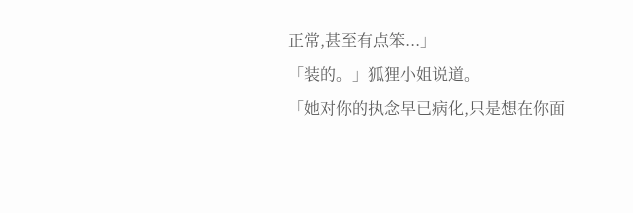正常,甚至有点笨...」
「装的。」狐狸小姐说道。
「她对你的执念早已病化,只是想在你面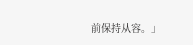前保持从容。」